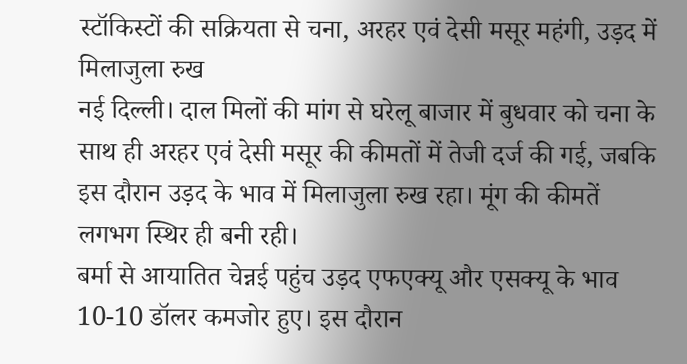स्टॉकिस्टों की सक्रियता से चना, अरहर एवं देसी मसूर महंगी, उड़द में मिलाजुला रुख
नई दिल्ली। दाल मिलों की मांग से घरेलू बाजार में बुधवार को चना के साथ ही अरहर एवं देसी मसूर की कीमतों में तेजी दर्ज की गई, जबकि इस दौरान उड़द के भाव में मिलाजुला रुख रहा। मूंग की कीमतें लगभग स्थिर ही बनी रही।
बर्मा से आयातित चेन्नई पहुंच उड़द एफएक्यू और एसक्यू के भाव 10-10 डॉलर कमजोर हुए। इस दौरान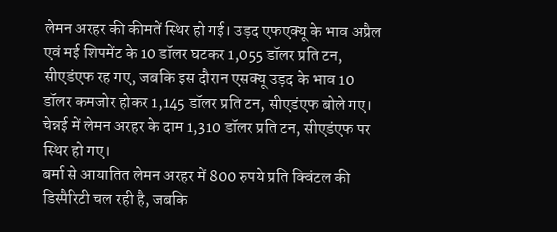लेमन अरहर की कीमतें स्थिर हो गई। उड़द एफएक्यू के भाव अप्रैल एवं मई शिपमेंट के 10 डॉलर घटकर 1,055 डॉलर प्रति टन, सीएडंएफ रह गए, जबकि इस दौरान एसक्यू उड़द के भाव 10 डॉलर कमजोर होकर 1,145 डॉलर प्रति टन, सीएडंएफ बोले गए। चेन्नई में लेमन अरहर के दाम 1,310 डॉलर प्रति टन, सीएडंएफ पर स्थिर हो गए।
बर्मा से आयातित लेमन अरहर में 800 रुपये प्रति क्विंटल की डिस्पैरिटी चल रही है, जबकि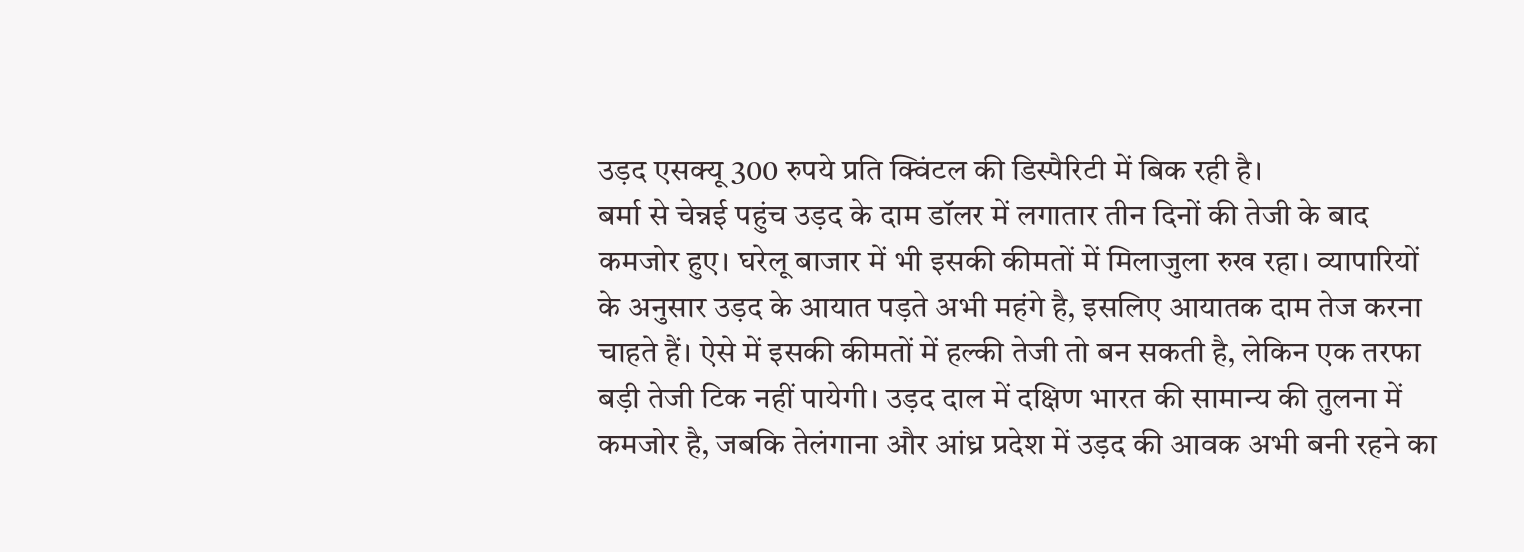उड़द एसक्यू 300 रुपये प्रति क्विंटल की डिस्पैरिटी में बिक रही है।
बर्मा से चेन्नई पहुंच उड़द के दाम डॉलर में लगातार तीन दिनों की तेजी के बाद कमजोर हुए। घरेलू बाजार में भी इसकी कीमतों में मिलाजुला रुख रहा। व्यापारियों के अनुसार उड़द के आयात पड़ते अभी महंगे है, इसलिए आयातक दाम तेज करना चाहते हैं। ऐसे में इसकी कीमतों में हल्की तेजी तो बन सकती है, लेकिन एक तरफा बड़ी तेजी टिक नहीं पायेगी। उड़द दाल में दक्षिण भारत की सामान्य की तुलना में कमजोर है, जबकि तेलंगाना और आंध्र प्रदेश में उड़द की आवक अभी बनी रहने का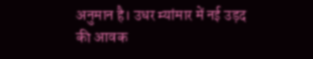अनुमान है। उधर म्यांमार में नई उड़द की आवक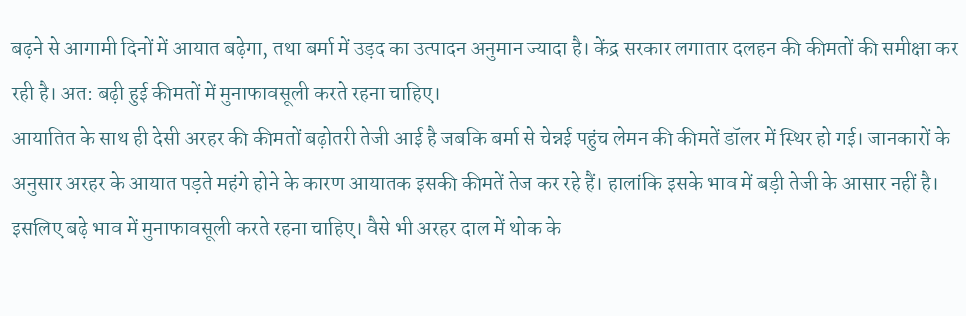बढ़ने से आगामी दिनों में आयात बढ़ेगा, तथा बर्मा में उड़द का उत्पादन अनुमान ज्यादा है। केंद्र सरकार लगातार दलहन की कीमतों की समीक्षा कर रही है। अत: बढ़ी हुई कीमतों में मुनाफावसूली करते रहना चाहिए।
आयातित के साथ ही देसी अरहर की कीमतों बढ़ोतरी तेजी आई है जबकि बर्मा से चेन्नई पहुंच लेमन की कीमतें डॉलर में स्थिर हो गई। जानकारों के अनुसार अरहर के आयात पड़ते महंगे होने के कारण आयातक इसकी कीमतें तेज कर रहे हैं। हालांकि इसके भाव में बड़ी तेजी के आसार नहीं है। इसलिए बढ़े भाव में मुनाफावसूली करते रहना चाहिए। वैसे भी अरहर दाल में थोक के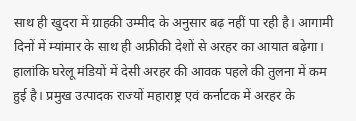साथ ही खुदरा में ग्राहकी उम्मीद के अनुसार बढ़ नहीं पा रही है। आगामी दिनों में म्यांमार के साथ ही अफ्रीकी देशों से अरहर का आयात बढ़ेगा। हालांकि घरेलू मंडियों में देसी अरहर की आवक पहले की तुलना में कम हुई है। प्रमुख उत्पादक राज्यों महाराष्ट्र एवं कर्नाटक में अरहर के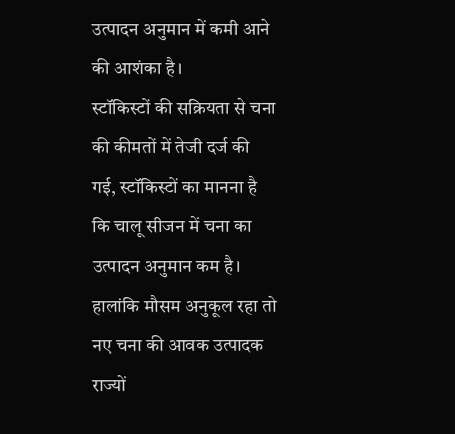उत्पादन अनुमान में कमी आने की आशंका है।
स्टॉकिस्टों की सक्रियता से चना की कीमतों में तेजी दर्ज की गई, स्टॉकिस्टों का मानना है कि चालू सीजन में चना का उत्पादन अनुमान कम है। हालांकि मौसम अनुकूल रहा तो नए चना की आवक उत्पादक राज्यों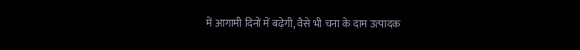में आगामी दिनों में बढ़ेगी, वैसे भी चना के दाम उत्पादक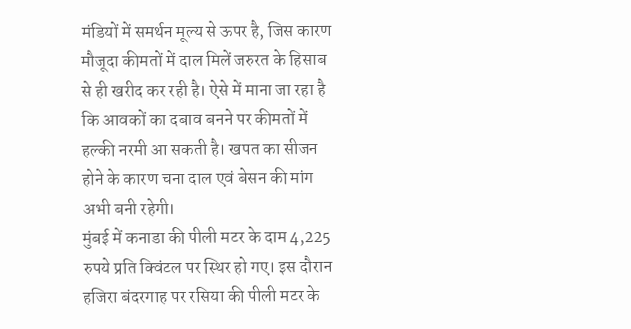मंडियों में समर्थन मूल्य से ऊपर है, जिस कारण मौजूदा कीमतों में दाल मिलें जरुरत के हिसाब से ही खरीद कर रही है। ऐसे में माना जा रहा है कि आवकों का दबाव बनने पर कीमतों में हल्की नरमी आ सकती है। खपत का सीजन होने के कारण चना दाल एवं बेसन की मांग अभी बनी रहेगी।
मुंबई में कनाडा की पीली मटर के दाम 4,225 रुपये प्रति क्विंटल पर स्थिर हो गए। इस दौरान हजिरा बंदरगाह पर रसिया की पीली मटर के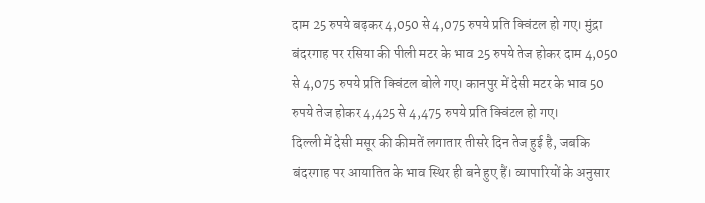दाम 25 रुपये बढ़कर 4,050 से 4,075 रुपये प्रति क्विंटल हो गए। मुंद्रा बंदरगाह पर रसिया की पीली मटर के भाव 25 रुपये तेज होकर दाम 4,050 से 4,075 रुपये प्रति क्विंटल बोले गए। कानपुर में देसी मटर के भाव 50 रुपये तेज होकर 4,425 से 4,475 रुपये प्रति क्विंटल हो गए।
दिल्ली में देसी मसूर की कीमतें लगातार तीसरे दिन तेज हुई है, जबकि बंदरगाह पर आयातित के भाव स्थिर ही बने हुए हैं। व्यापारियों के अनुसार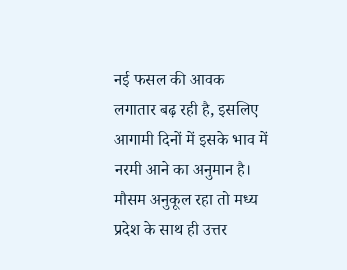नई फसल की आवक लगातार बढ़ रही है, इसलिए आगामी दिनों में इसके भाव में नरमी आने का अनुमान है। मौसम अनुकूल रहा तो मध्य प्रदेश के साथ ही उत्तर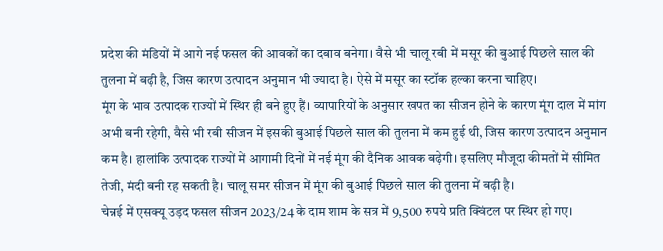प्रदेश की मंडियों में आगे नई फसल की आवकों का दबाव बनेगा। वैसे भी चालू रबी में मसूर की बुआई पिछले साल की तुलना में बढ़ी है, जिस कारण उत्पादन अनुमान भी ज्यादा है। ऐसे में मसूर का स्टॉक हल्का करना चाहिए।
मूंग के भाव उत्पादक राज्यों में स्थिर ही बने हुए हैं। व्यापारियों के अनुसार खपत का सीजन होने के कारण मूंग दाल में मांग अभी बनी रहेगी, वैसे भी रबी सीजन में इसकी बुआई पिछले साल की तुलना में कम हुई थी, जिस कारण उत्पादन अनुमान कम है। हालांकि उत्पादक राज्यों में आगामी दिनों में नई मूंग की दैनिक आवक बढ़ेगी। इसलिए मौजूदा कीमतों में सीमित तेजी, मंदी बनी रह सकती है। चालू समर सीजन में मूंग की बुआई पिछले साल की तुलना में बढ़ी है।
चेन्नई में एसक्यू उड़द फसल सीजन 2023/24 के दाम शाम के सत्र में 9,500 रुपये प्रति क्विंटल पर स्थिर हो गए।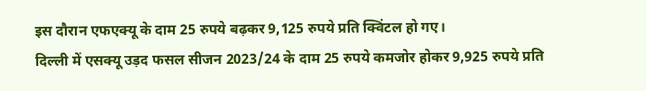इस दौरान एफएक्यू के दाम 25 रुपये बढ़कर 9,125 रुपये प्रति क्विंटल हो गए।
दिल्ली में एसक्यू उड़द फसल सीजन 2023/24 के दाम 25 रुपये कमजोर होकर 9,925 रुपये प्रति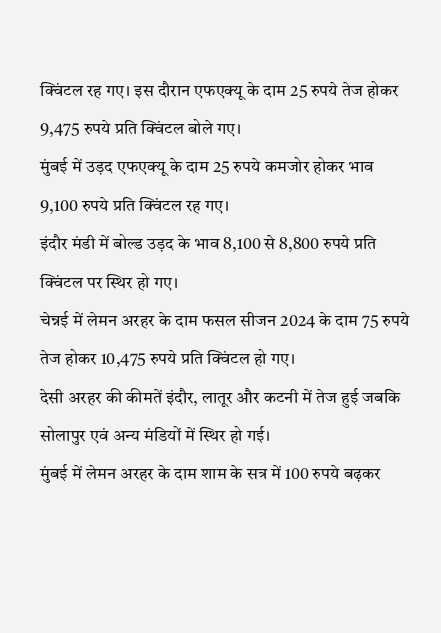क्विंटल रह गए। इस दौरान एफएक्यू के दाम 25 रुपये तेज होकर 9,475 रुपये प्रति क्विंटल बोले गए।
मुंबई में उड़द एफएक्यू के दाम 25 रुपये कमजोर होकर भाव 9,100 रुपये प्रति क्विंटल रह गए।
इंदौर मंडी में बोल्ड उड़द के भाव 8,100 से 8,800 रुपये प्रति क्विंटल पर स्थिर हो गए।
चेन्नई में लेमन अरहर के दाम फसल सीजन 2024 के दाम 75 रुपये तेज होकर 10,475 रुपये प्रति क्विंटल हो गए।
देसी अरहर की कीमतें इंदौर, लातूर और कटनी में तेज हुई जबकि सोलापुर एवं अन्य मंडियों में स्थिर हो गई।
मुंबई में लेमन अरहर के दाम शाम के सत्र में 100 रुपये बढ़कर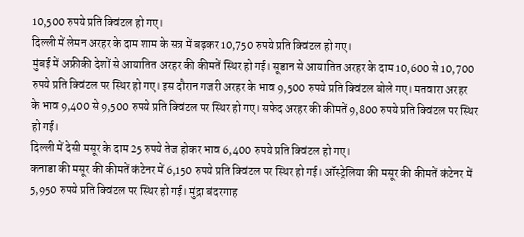10,500 रुपये प्रति क्विंटल हो गए।
दिल्ली में लेमन अरहर के दाम शाम के सत्र में बढ़कर 10,750 रुपये प्रति क्विंटल हो गए।
मुंबई में अफ्रीकी देशों से आयातित अरहर की कीमतें स्थिर हो गई। सूडान से आयातित अरहर के दाम 10,600 से 10,700 रुपये प्रति क्विंटल पर स्थिर हो गए। इस दौरान गजरी अरहर के भाव 9,500 रुपये प्रति क्विंटल बोले गए। मतवारा अरहर के भाव 9,400 से 9,500 रुपये प्रति क्विंटल पर स्थिर हो गए। सफेद अरहर की कीमतें 9,800 रुपये प्रति क्विंटल पर स्थिर हो गई।
दिल्ली में देसी मसूर के दाम 25 रुपये तेज होकर भाव 6,400 रुपये प्रति क्विंटल हो गए।
कनाडा की मसूर की कीमतें कंटेनर में 6,150 रुपये प्रति क्विंटल पर स्थिर हो गई। ऑस्ट्रेलिया की मसूर की कीमतें कंटेनर में 5,950 रुपये प्रति क्विंटल पर स्थिर हो गई। मुंद्रा बंदरगाह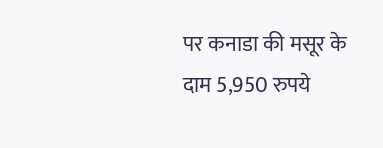पर कनाडा की मसूर के दाम 5,950 रुपये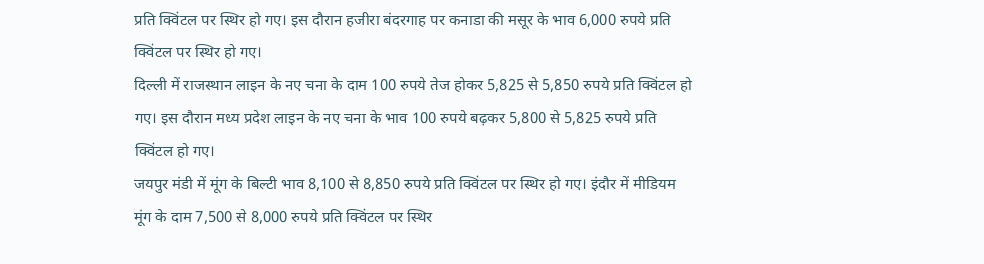प्रति क्विंटल पर स्थिर हो गए। इस दौरान हजीरा बंदरगाह पर कनाडा की मसूर के भाव 6,000 रुपये प्रति क्विंटल पर स्थिर हो गए।
दिल्ली में राजस्थान लाइन के नए चना के दाम 100 रुपये तेज होकर 5,825 से 5,850 रुपये प्रति क्विंटल हो गए। इस दौरान मध्य प्रदेश लाइन के नए चना के भाव 100 रुपये बढ़कर 5,800 से 5,825 रुपये प्रति क्विंटल हो गए।
जयपुर मंडी में मूंग के बिल्टी भाव 8,100 से 8,850 रुपये प्रति क्विंटल पर स्थिर हो गए। इंदौर में मीडियम मूंग के दाम 7,500 से 8,000 रुपये प्रति क्विंटल पर स्थिर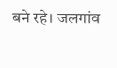बने रहे। जलगांव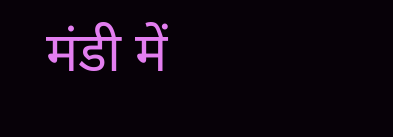मंडी में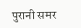पुरानी समर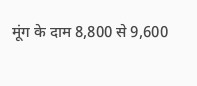मूंग के दाम 8,800 से 9,600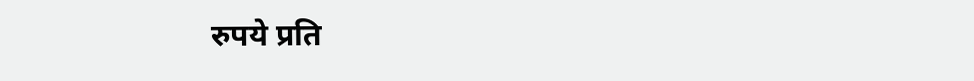रुपये प्रति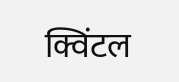क्विंटल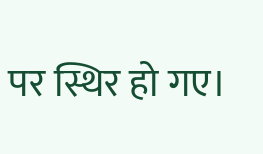पर स्थिर हो गए।